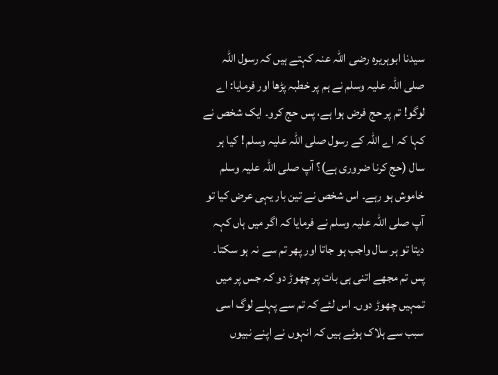سیدنا ابوہریرہ رضی اللہ عنہ کہتے ہیں کہ رسول اللہ صلی اللہ علیہ وسلم نے ہم پر خطبہ پڑھا اور فرمایا: اے لوگو! تم پر حج فرض ہوا ہے، پس حج کرو۔ ایک شخص نے کہا کہ اے اللہ کے رسول صلی اللہ علیہ وسلم ! کیا ہر سال (حج کرنا ضروری ہے)؟ آپ صلی اللہ علیہ وسلم خاموش ہو رہے۔ اس شخص نے تین بار یہی عرض کیا تو آپ صلی اللہ علیہ وسلم نے فرمایا کہ اگر میں ہاں کہہ دیتا تو ہر سال واجب ہو جاتا اور پھر تم سے نہ ہو سکتا۔ پس تم مجھے اتنی ہی بات پر چھوڑ دو کہ جس پر میں تمہیں چھوڑ دوں۔ اس لئے کہ تم سے پہلے لوگ اسی سبب سے ہلاک ہوئے ہیں کہ انہوں نے اپنے نبیوں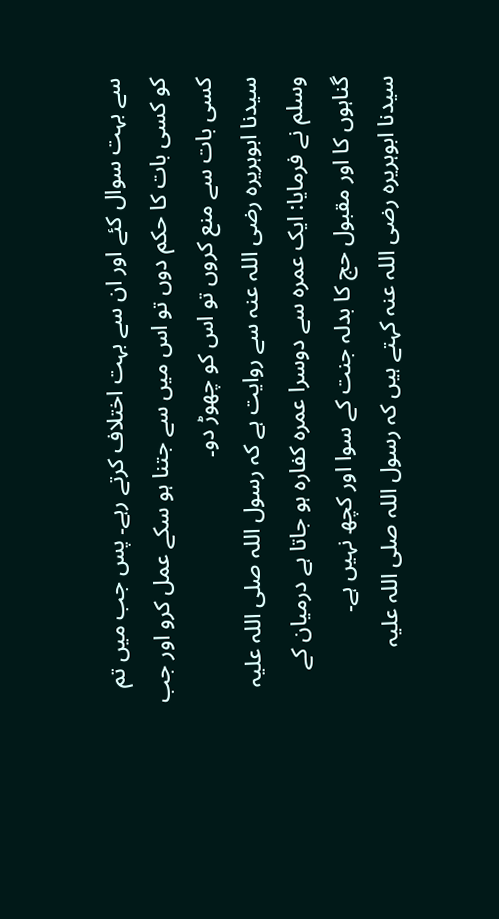سے بہت سوال کئے اور ان سے بہت اختلاف کرتے رہے۔ پس جب میں تم کو کسی بات کا حکم دوں تو اس میں سے جتنا ہو سکے عمل کرو اور جب کسی بات سے منع کروں تو اس کو چھوڑ دو۔
سیدنا ابوہریرہ رضی اللہ عنہ سے روایت ہے کہ رسول اللہ صلی اللہ علیہ وسلم نے فرمایا: ایک عمرہ سے دوسرا عمرہ کفارہ ہو جاتا ہے درمیان کے گناہوں کا اور مقبول حج کا بدلہ جنت کے سوا اور کچھ نہیں ہے۔
سیدنا ابوہریرہ رضی اللہ عنہ کہتے ہیں کہ رسول اللہ صلی اللہ علیہ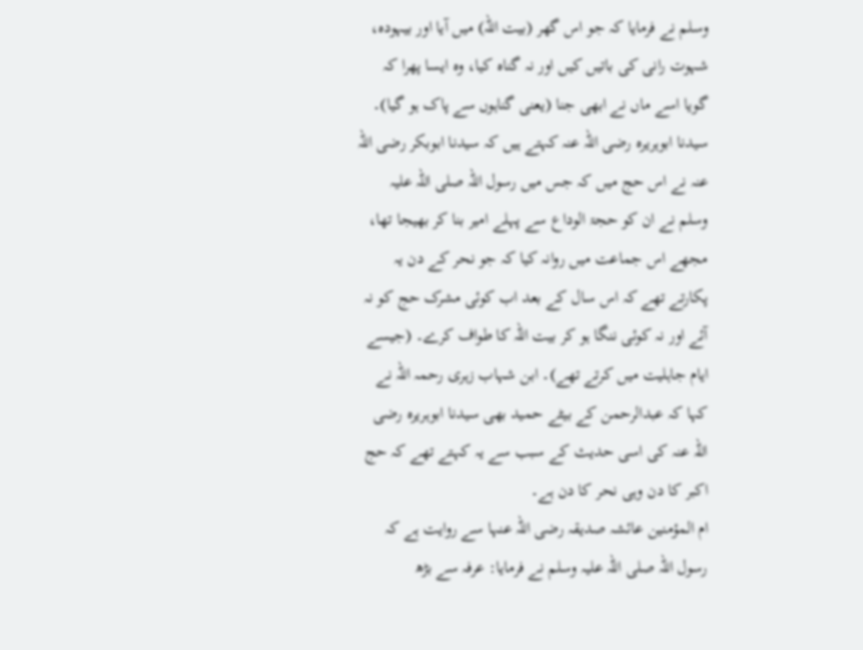وسلم نے فرمایا کہ جو اس گھر (بیت اللہ) میں آیا اور بیہودہ، شہوت رانی کی باتیں کیں اور نہ گناہ کیا، وہ ایسا پھرا کہ گویا اسے ماں نے ابھی جنا (یعنی گناہوں سے پاک ہو گیا)۔
سیدنا ابوہریرہ رضی اللہ عنہ کہتے ہیں کہ سیدنا ابوبکر رضی اللہ عنہ نے اس حج میں کہ جس میں رسول اللہ صلی اللہ علیہ وسلم نے ان کو حجۃ الوداع سے پہلے امیر بنا کر بھیجا تھا، مجھے اس جماعت میں روانہ کیا کہ جو نحر کے دن یہ پکارتے تھے کہ اس سال کے بعد اب کوئی مشرک حج کو نہ آئے اور نہ کوئی ننگا ہو کر بیت اللہ کا طواف کرے۔ (جیسے ایام جاہلیت میں کرتے تھے)۔ ابن شہاب زہری رحمہ اللہ نے کہا کہ عبدالرحمن کے بیٹے حمید بھی سیدنا ابوہریرہ رضی اللہ عنہ کی اسی حدیث کے سبب سے یہ کہتے تھے کہ حج اکبر کا دن وہی نحر کا دن ہے۔
ام المؤمنین عائشہ صدیقہ رضی اللہ عنہا سے روایت ہے کہ رسول اللہ صلی اللہ علیہ وسلم نے فرمایا: عرفہ سے بڑھ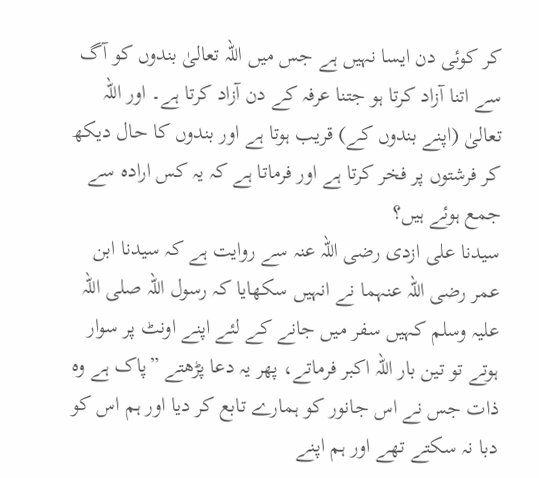کر کوئی دن ایسا نہیں ہے جس میں اللہ تعالیٰ بندوں کو آگ سے اتنا آزاد کرتا ہو جتنا عرفہ کے دن آزاد کرتا ہے۔ اور اللہ تعالیٰ (اپنے بندوں کے) قریب ہوتا ہے اور بندوں کا حال دیکھ کر فرشتوں پر فخر کرتا ہے اور فرماتا ہے کہ یہ کس ارادہ سے جمع ہوئے ہیں؟
سیدنا علی ازدی رضی اللہ عنہ سے روایت ہے کہ سیدنا ابن عمر رضی اللہ عنہما نے انہیں سکھایا کہ رسول اللہ صلی اللہ علیہ وسلم کہیں سفر میں جانے کے لئے اپنے اونٹ پر سوار ہوتے تو تین بار اللہ اکبر فرماتے، پھر یہ دعا پڑھتے ”پاک ہے وہ ذات جس نے اس جانور کو ہمارے تابع کر دیا اور ہم اس کو دبا نہ سکتے تھے اور ہم اپنے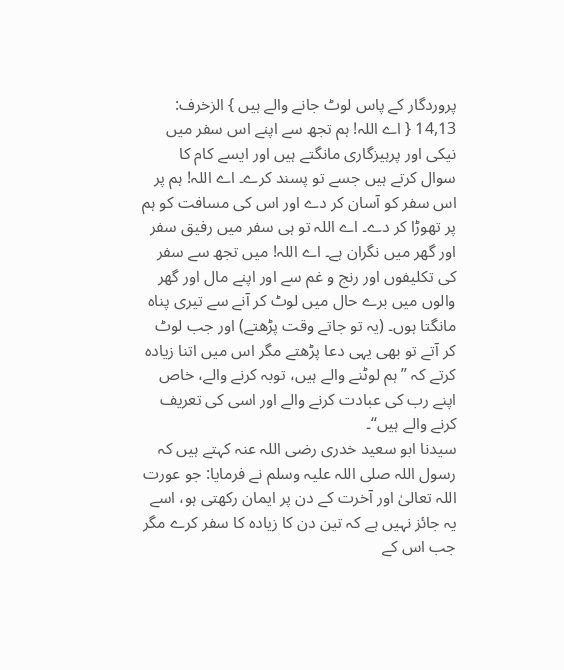پروردگار کے پاس لوٹ جانے والے ہیں } الزخرف: 14,13 { اے اللہ! ہم تجھ سے اپنے اس سفر میں نیکی اور پرہیزگاری مانگتے ہیں اور ایسے کام کا سوال کرتے ہیں جسے تو پسند کرے۔ اے اللہ! ہم پر اس سفر کو آسان کر دے اور اس کی مسافت کو ہم پر تھوڑا کر دے۔ اے اللہ تو ہی سفر میں رفیق سفر اور گھر میں نگران ہے۔ اے اللہ! میں تجھ سے سفر کی تکلیفوں اور رنج و غم سے اور اپنے مال اور گھر والوں میں برے حال میں لوٹ کر آنے سے تیری پناہ مانگتا ہوں۔ (یہ تو جاتے وقت پڑھتے) اور جب لوٹ کر آتے تو بھی یہی دعا پڑھتے مگر اس میں اتنا زیادہ کرتے کہ ”ہم لوٹنے والے ہیں، توبہ کرنے والے، خاص اپنے رب کی عبادت کرنے والے اور اسی کی تعریف کرنے والے ہیں“۔
سیدنا ابو سعید خدری رضی اللہ عنہ کہتے ہیں کہ رسول اللہ صلی اللہ علیہ وسلم نے فرمایا: جو عورت اللہ تعالیٰ اور آخرت کے دن پر ایمان رکھتی ہو، اسے یہ جائز نہیں ہے کہ تین دن کا زیادہ کا سفر کرے مگر جب اس کے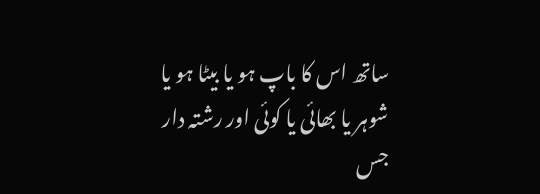ساتھ اس کا باپ ہو یا بیٹا ہو یا شوہر یا بھائی یا کوئی اور رشتہ دار جس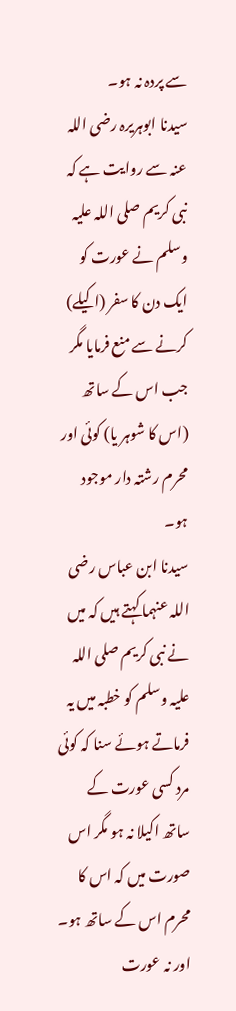سے پردہ نہ ہو۔
سیدنا ابوہریرہ رضی اللہ عنہ سے روایت ہے کہ نبی کریم صلی اللہ علیہ وسلم نے عورت کو ایک دن کا سفر (اکیلے) کرنے سے منع فرمایا مگر جب اس کے ساتھ (اس کا شوہر یا) کوئی اور محرم رشتہ دار موجود ہو۔
سیدنا ابن عباس رضی اللہ عنہما کہتے ہیں کہ میں نے نبی کریم صلی اللہ علیہ وسلم کو خطبہ میں یہ فرماتے ہوئے سنا کہ کوئی مرد کسی عورت کے ساتھ اکیلا نہ ہو مگر اس صورت میں کہ اس کا محرم اس کے ساتھ ہو۔ اور نہ عورت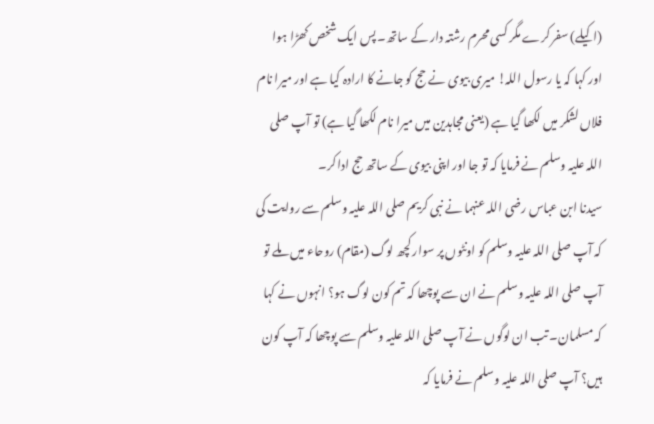(اکیلے) سفر کرے مگر کسی محرم رشتہ دار کے ساتھ۔ پس ایک شخص کھڑا ہوا اور کہا کہ یا رسول اللہ! میری بیوی نے حج کو جانے کا ارادہ کیا ہے اور میرا نام فلاں لشکر میں لکھا گیا ہے (یعنی مجاہدین میں میرا نام لکھا گیا ہے) تو آپ صلی اللہ علیہ وسلم نے فرمایا کہ تو جا اور اپنی بیوی کے ساتھ حج ادا کر۔
سیدنا ابن عباس رضی اللہ عنہما نے نبی کریم صلی اللہ علیہ وسلم سے روایت کی کہ آپ صلی اللہ علیہ وسلم کو اونٹوں پر سوار کچھ لوگ (مقام) روحاء میں ملے تو آپ صلی اللہ علیہ وسلم نے ان سے پوچھا کہ تم کون لوگ ہو؟ انہوں نے کہا کہ مسلمان۔ تب ان لوگوں نے آپ صلی اللہ علیہ وسلم سے پوچھا کہ آپ کون ہیں؟ آپ صلی اللہ علیہ وسلم نے فرمایا کہ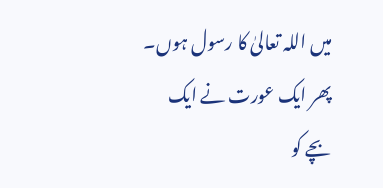میں اللہ تعالیٰ کا رسول ہوں۔ پھر ایک عورت نے ایک بچے کو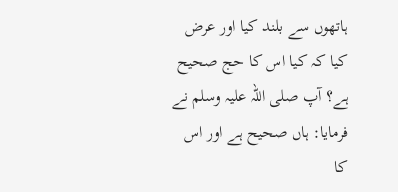ہاتھوں سے بلند کیا اور عرض کیا کہ کیا اس کا حج صحیح ہے؟ آپ صلی اللہ علیہ وسلم نے فرمایا: ہاں صحیح ہے اور اس کا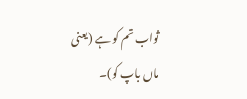ثواب تم کو ہے (یعنی ماں باپ کو)۔